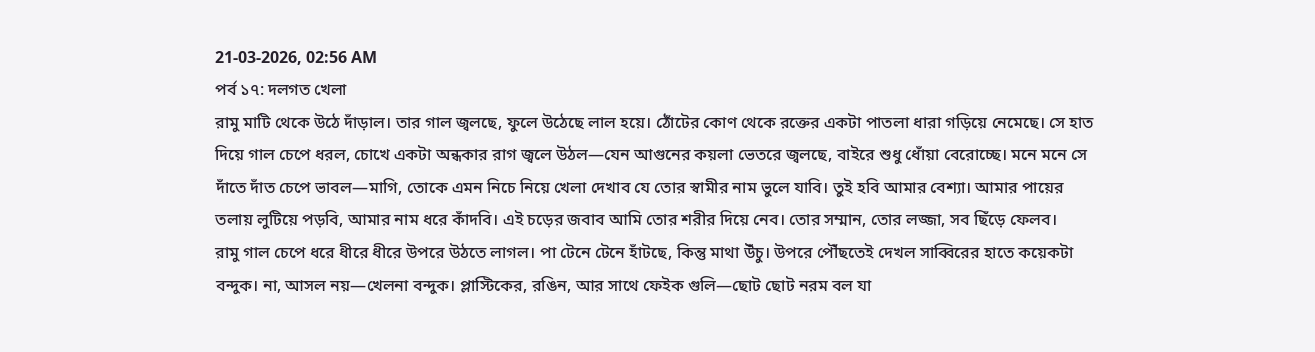21-03-2026, 02:56 AM
পর্ব ১৭: দলগত খেলা
রামু মাটি থেকে উঠে দাঁড়াল। তার গাল জ্বলছে, ফুলে উঠেছে লাল হয়ে। ঠোঁটের কোণ থেকে রক্তের একটা পাতলা ধারা গড়িয়ে নেমেছে। সে হাত দিয়ে গাল চেপে ধরল, চোখে একটা অন্ধকার রাগ জ্বলে উঠল—যেন আগুনের কয়লা ভেতরে জ্বলছে, বাইরে শুধু ধোঁয়া বেরোচ্ছে। মনে মনে সে দাঁতে দাঁত চেপে ভাবল—মাগি, তোকে এমন নিচে নিয়ে খেলা দেখাব যে তোর স্বামীর নাম ভুলে যাবি। তুই হবি আমার বেশ্যা। আমার পায়ের তলায় লুটিয়ে পড়বি, আমার নাম ধরে কাঁদবি। এই চড়ের জবাব আমি তোর শরীর দিয়ে নেব। তোর সম্মান, তোর লজ্জা, সব ছিঁড়ে ফেলব।
রামু গাল চেপে ধরে ধীরে ধীরে উপরে উঠতে লাগল। পা টেনে টেনে হাঁটছে, কিন্তু মাথা উঁচু। উপরে পৌঁছতেই দেখল সাব্বিরের হাতে কয়েকটা বন্দুক। না, আসল নয়—খেলনা বন্দুক। প্লাস্টিকের, রঙিন, আর সাথে ফেইক গুলি—ছোট ছোট নরম বল যা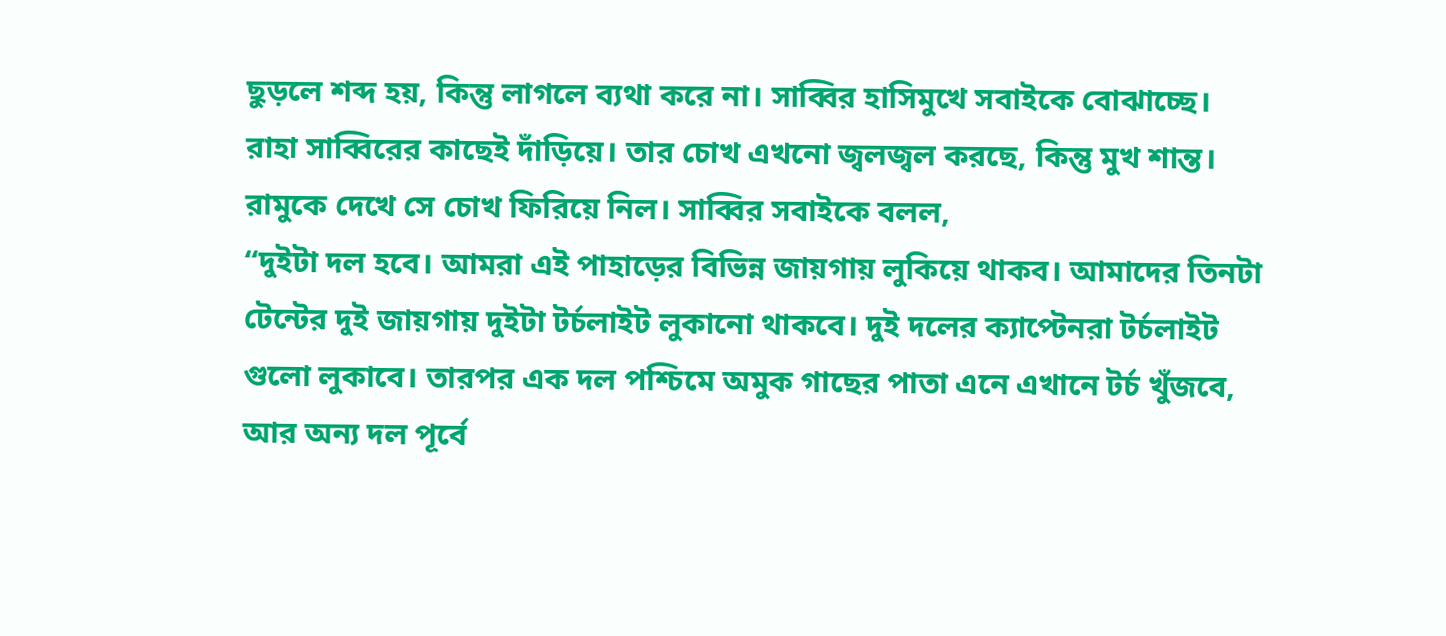ছুড়লে শব্দ হয়, কিন্তু লাগলে ব্যথা করে না। সাব্বির হাসিমুখে সবাইকে বোঝাচ্ছে।
রাহা সাব্বিরের কাছেই দাঁড়িয়ে। তার চোখ এখনো জ্বলজ্বল করছে, কিন্তু মুখ শান্ত। রামুকে দেখে সে চোখ ফিরিয়ে নিল। সাব্বির সবাইকে বলল,
“দুইটা দল হবে। আমরা এই পাহাড়ের বিভিন্ন জায়গায় লুকিয়ে থাকব। আমাদের তিনটা টেন্টের দুই জায়গায় দুইটা টর্চলাইট লুকানো থাকবে। দুই দলের ক্যাপ্টেনরা টর্চলাইট গুলো লুকাবে। তারপর এক দল পশ্চিমে অমুক গাছের পাতা এনে এখানে টর্চ খুঁজবে, আর অন্য দল পূর্বে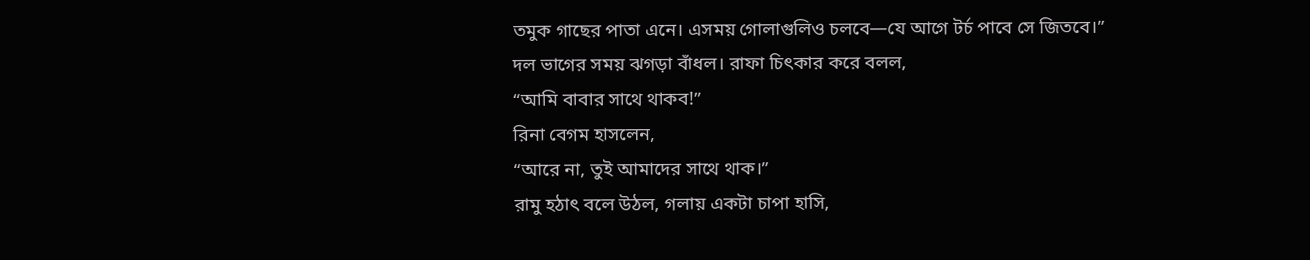তমুক গাছের পাতা এনে। এসময় গোলাগুলিও চলবে—যে আগে টর্চ পাবে সে জিতবে।”
দল ভাগের সময় ঝগড়া বাঁধল। রাফা চিৎকার করে বলল,
“আমি বাবার সাথে থাকব!”
রিনা বেগম হাসলেন,
“আরে না, তুই আমাদের সাথে থাক।”
রামু হঠাৎ বলে উঠল, গলায় একটা চাপা হাসি,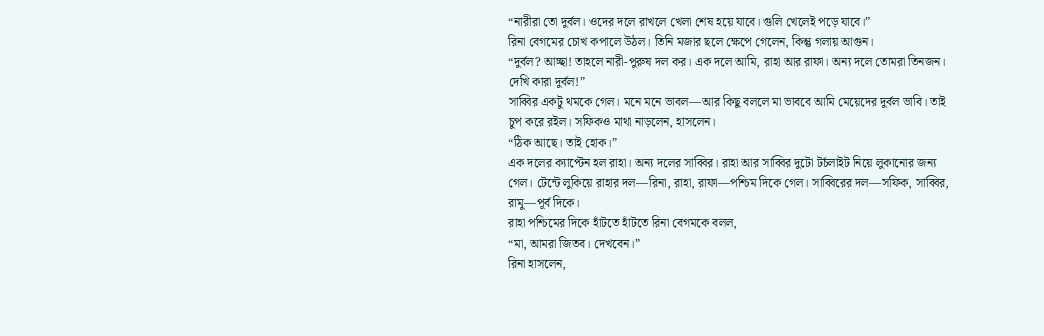“নারীরা তো দুর্বল। ওদের দলে রাখলে খেলা শেষ হয়ে যাবে। গুলি খেলেই পড়ে যাবে।”
রিনা বেগমের চোখ কপালে উঠল। তিনি মজার ছলে ক্ষেপে গেলেন, কিন্তু গলায় আগুন।
“দুর্বল? আচ্ছা! তাহলে নারী-পুরুষ দল কর। এক দলে আমি, রাহা আর রাফা। অন্য দলে তোমরা তিনজন। দেখি কারা দুর্বল!”
সাব্বির একটু থমকে গেল। মনে মনে ভাবল—আর কিছু বললে মা ভাববে আমি মেয়েদের দুর্বল ভাবি। তাই চুপ করে রইল। সফিকও মাথা নাড়লেন, হাসলেন।
“ঠিক আছে। তাই হোক।”
এক দলের ক্যাপ্টেন হল রাহা। অন্য দলের সাব্বির। রাহা আর সাব্বির দুটো টর্চলাইট নিয়ে লুকানোর জন্য গেল। টেন্টে লুকিয়ে রাহার দল—রিনা, রাহা, রাফা—পশ্চিম দিকে গেল। সাব্বিরের দল—সফিক, সাব্বির, রামু—পূর্ব দিকে।
রাহা পশ্চিমের দিকে হাঁটতে হাঁটতে রিনা বেগমকে বলল,
“মা, আমরা জিতব। দেখবেন।”
রিনা হাসলেন,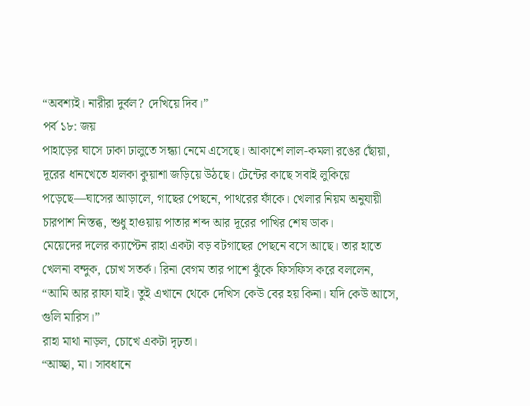“অবশ্যই। নারীরা দুর্বল? দেখিয়ে দিব।”
পর্ব ১৮: জয়
পাহাড়ের ঘাসে ঢাকা ঢালুতে সন্ধ্যা নেমে এসেছে। আকাশে লাল-কমলা রঙের ছোঁয়া, দূরের ধানখেতে হালকা কুয়াশা জড়িয়ে উঠছে। টেন্টের কাছে সবাই লুকিয়ে পড়েছে—ঘাসের আড়ালে, গাছের পেছনে, পাথরের ফাঁকে। খেলার নিয়ম অনুযায়ী চারপাশ নিস্তব্ধ, শুধু হাওয়ায় পাতার শব্দ আর দূরের পাখির শেষ ডাক।
মেয়েদের দলের ক্যাপ্টেন রাহা একটা বড় বটগাছের পেছনে বসে আছে। তার হাতে খেলনা বন্দুক, চোখ সতর্ক। রিনা বেগম তার পাশে ঝুঁকে ফিসফিস করে বললেন,
“আমি আর রাফা যাই। তুই এখানে থেকে দেখিস কেউ বের হয় কিনা। যদি কেউ আসে, গুলি মারিস।”
রাহা মাথা নাড়ল, চোখে একটা দৃঢ়তা।
“আচ্ছা, মা। সাবধানে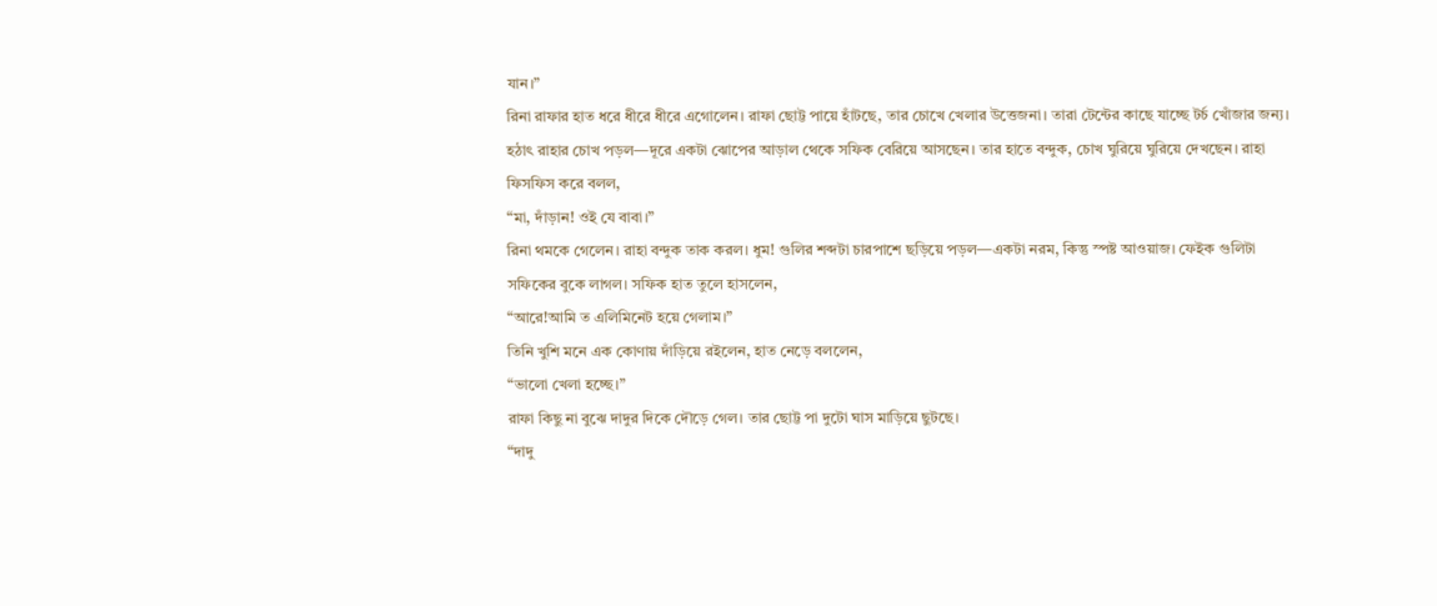যান।”
রিনা রাফার হাত ধরে ধীরে ধীরে এগোলেন। রাফা ছোট্ট পায়ে হাঁটছে, তার চোখে খেলার উত্তেজনা। তারা টেন্টের কাছে যাচ্ছে টর্চ খোঁজার জন্য। হঠাৎ রাহার চোখ পড়ল—দূরে একটা ঝোপের আড়াল থেকে সফিক বেরিয়ে আসছেন। তার হাতে বন্দুক, চোখ ঘুরিয়ে ঘুরিয়ে দেখছেন। রাহা ফিসফিস করে বলল,
“মা, দাঁড়ান! ওই যে বাবা।”
রিনা থমকে গেলেন। রাহা বন্দুক তাক করল। ধুম! গুলির শব্দটা চারপাশে ছড়িয়ে পড়ল—একটা নরম, কিন্তু স্পষ্ট আওয়াজ। ফেইক গুলিটা সফিকের বুকে লাগল। সফিক হাত তুলে হাসলেন,
“আরে!আমি ত এলিমিনেট হয়ে গেলাম।”
তিনি খুশি মনে এক কোণায় দাঁড়িয়ে রইলেন, হাত নেড়ে বললেন,
“ভালো খেলা হচ্ছে।”
রাফা কিছু না বুঝে দাদুর দিকে দৌড়ে গেল। তার ছোট্ট পা দুটো ঘাস মাড়িয়ে ছুটছে।
“দাদু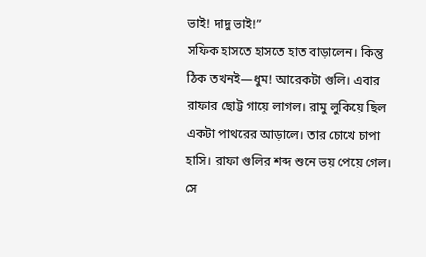ভাই! দাদু ভাই!”
সফিক হাসতে হাসতে হাত বাড়ালেন। কিন্তু ঠিক তখনই—ধুম! আরেকটা গুলি। এবার রাফার ছোট্ট গায়ে লাগল। রামু লুকিয়ে ছিল একটা পাথরের আড়ালে। তার চোখে চাপা হাসি। রাফা গুলির শব্দ শুনে ভয় পেয়ে গেল। সে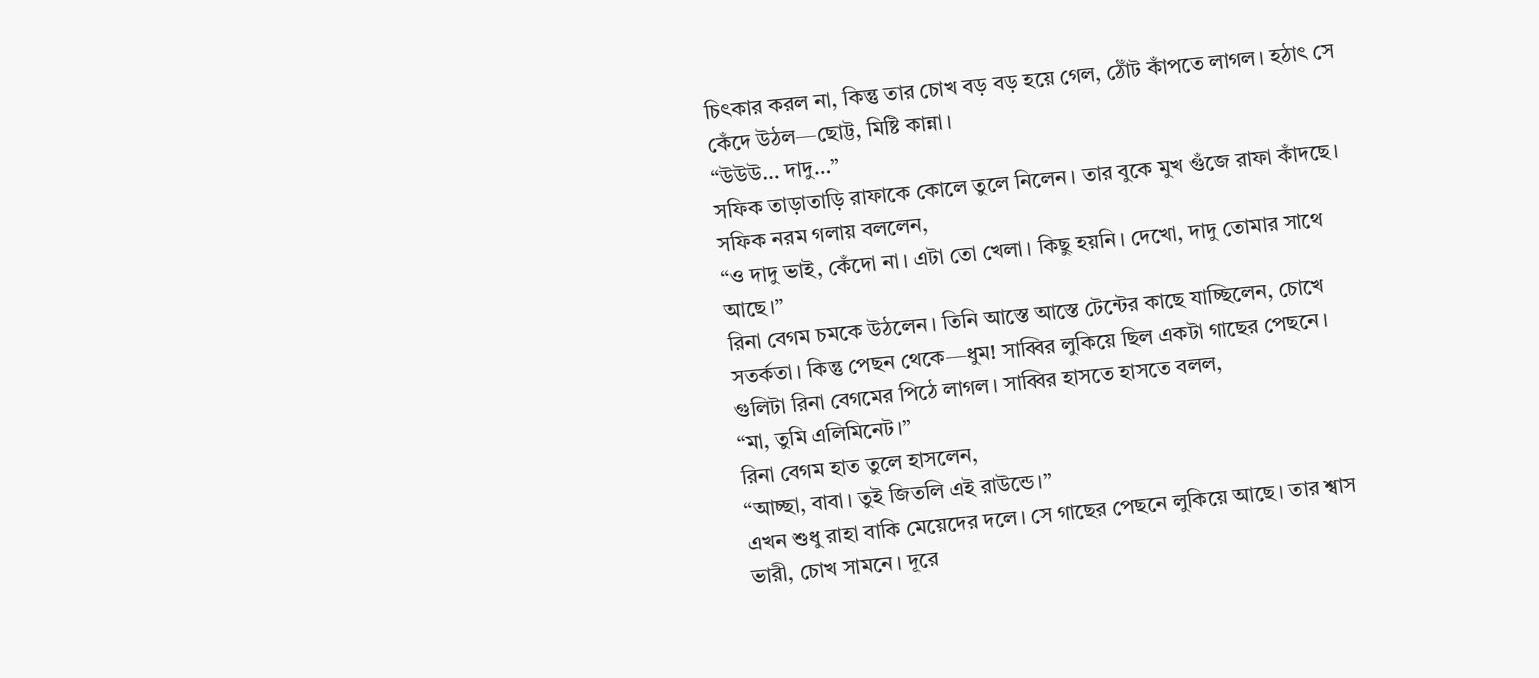চিৎকার করল না, কিন্তু তার চোখ বড় বড় হয়ে গেল, ঠোঁট কাঁপতে লাগল। হঠাৎ সে কেঁদে উঠল—ছোট্ট, মিষ্টি কান্না।
“উউউ… দাদু…”
সফিক তাড়াতাড়ি রাফাকে কোলে তুলে নিলেন। তার বুকে মুখ গুঁজে রাফা কাঁদছে। সফিক নরম গলায় বললেন,
“ও দাদু ভাই, কেঁদো না। এটা তো খেলা। কিছু হয়নি। দেখো, দাদু তোমার সাথে আছে।”
রিনা বেগম চমকে উঠলেন। তিনি আস্তে আস্তে টেন্টের কাছে যাচ্ছিলেন, চোখে সতর্কতা। কিন্তু পেছন থেকে—ধুম! সাব্বির লুকিয়ে ছিল একটা গাছের পেছনে। গুলিটা রিনা বেগমের পিঠে লাগল। সাব্বির হাসতে হাসতে বলল,
“মা, তুমি এলিমিনেট।”
রিনা বেগম হাত তুলে হাসলেন,
“আচ্ছা, বাবা। তুই জিতলি এই রাউন্ডে।”
এখন শুধু রাহা বাকি মেয়েদের দলে। সে গাছের পেছনে লুকিয়ে আছে। তার শ্বাস ভারী, চোখ সামনে। দূরে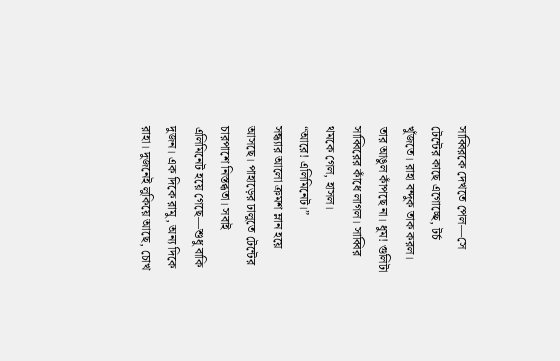সাব্বিরকে দেখতে পেল—সে টেন্টের কাছে এগোচ্ছে, টর্চ খুঁজতে। রাহা বন্দুক তাক করল। তার আঙুল কাঁপছে না। ধুম! গুলিটা সাব্বিরের কাঁধে লাগল। সাব্বির থমকে গেল, হাসল।
“আরে! এলিমিনেট।”
সন্ধ্যার আলো ক্রমশ ম্লান হয়ে আসছে। পাহাড়ের ঢালুতে টেন্টের চারপাশে নিস্তব্ধতা। সবাই এলিমিনেট হয়ে গেছে—শুধু বাকি দুজন। এক দিকে রামু, অন্য দিকে রাহা। দুজনেই লুকিয়ে আছে, চোখ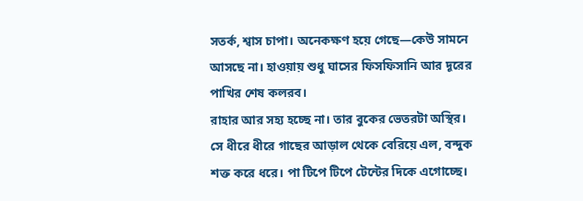সতর্ক, শ্বাস চাপা। অনেকক্ষণ হয়ে গেছে—কেউ সামনে আসছে না। হাওয়ায় শুধু ঘাসের ফিসফিসানি আর দূরের পাখির শেষ কলরব।
রাহার আর সহ্য হচ্ছে না। তার বুকের ভেতরটা অস্থির। সে ধীরে ধীরে গাছের আড়াল থেকে বেরিয়ে এল, বন্দুক শক্ত করে ধরে। পা টিপে টিপে টেন্টের দিকে এগোচ্ছে।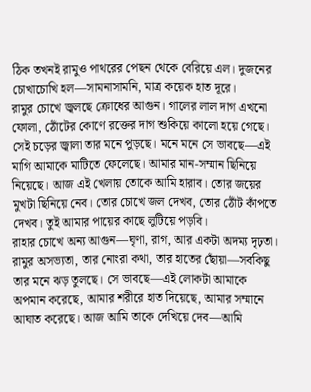ঠিক তখনই রামুও পাথরের পেছন থেকে বেরিয়ে এল। দুজনের চোখাচোখি হল—সামনাসামনি, মাত্র কয়েক হাত দূরে।
রামুর চোখে জ্বলছে ক্রোধের আগুন। গালের লাল দাগ এখনো ফোলা, ঠোঁটের কোণে রক্তের দাগ শুকিয়ে কালো হয়ে গেছে। সেই চড়ের জ্বালা তার মনে পুড়ছে। মনে মনে সে ভাবছে—এই মাগি আমাকে মাটিতে ফেলেছে। আমার মান-সম্মান ছিনিয়ে নিয়েছে। আজ এই খেলায় তোকে আমি হারাব। তোর জয়ের মুখটা ছিনিয়ে নেব। তোর চোখে জল দেখব, তোর ঠোঁট কাঁপতে দেখব। তুই আমার পায়ের কাছে লুটিয়ে পড়বি।
রাহার চোখে অন্য আগুন—ঘৃণা, রাগ, আর একটা অদম্য দৃঢ়তা। রামুর অসভ্যতা, তার নোংরা কথা, তার হাতের ছোঁয়া—সবকিছু তার মনে ঝড় তুলছে। সে ভাবছে—এই লোকটা আমাকে অপমান করেছে, আমার শরীরে হাত দিয়েছে, আমার সম্মানে আঘাত করেছে। আজ আমি তাকে দেখিয়ে দেব—আমি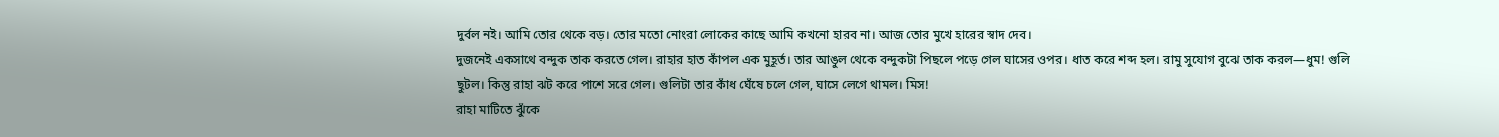দুর্বল নই। আমি তোর থেকে বড়। তোর মতো নোংরা লোকের কাছে আমি কখনো হারব না। আজ তোর মুখে হারের স্বাদ দেব।
দুজনেই একসাথে বন্দুক তাক করতে গেল। রাহার হাত কাঁপল এক মুহূর্ত। তার আঙুল থেকে বন্দুকটা পিছলে পড়ে গেল ঘাসের ওপর। ধাত করে শব্দ হল। রামু সুযোগ বুঝে তাক করল—ধুম! গুলি ছুটল। কিন্তু রাহা ঝট করে পাশে সরে গেল। গুলিটা তার কাঁধ ঘেঁষে চলে গেল, ঘাসে লেগে থামল। মিস!
রাহা মাটিতে ঝুঁকে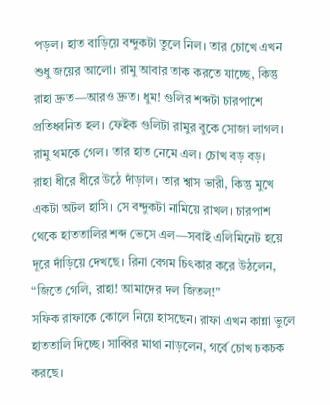পড়ল। হাত বাড়িয়ে বন্দুকটা তুলে নিল। তার চোখে এখন শুধু জয়ের আলো। রামু আবার তাক করতে যাচ্ছে, কিন্তু রাহা দ্রুত—আরও দ্রুত। ধুম! গুলির শব্দটা চারপাশে প্রতিধ্বনিত হল। ফেইক গুলিটা রামুর বুকে সোজা লাগল। রামু থমকে গেল। তার হাত নেমে এল। চোখ বড় বড়।
রাহা ধীরে ধীরে উঠে দাঁড়াল। তার শ্বাস ভারী, কিন্তু মুখে একটা অটল হাসি। সে বন্দুকটা নামিয়ে রাখল। চারপাশ থেকে হাততালির শব্দ ভেসে এল—সবাই এলিমিনেট হয়ে দূরে দাঁড়িয়ে দেখছে। রিনা বেগম চিৎকার করে উঠলেন,
“জিতে গেলি, রাহা! আমাদের দল জিতল!”
সফিক রাফাকে কোলে নিয়ে হাসছেন। রাফা এখন কান্না ভুলে হাততালি দিচ্ছে। সাব্বির মাথা নাড়লেন, গর্বে চোখ চকচক করছে।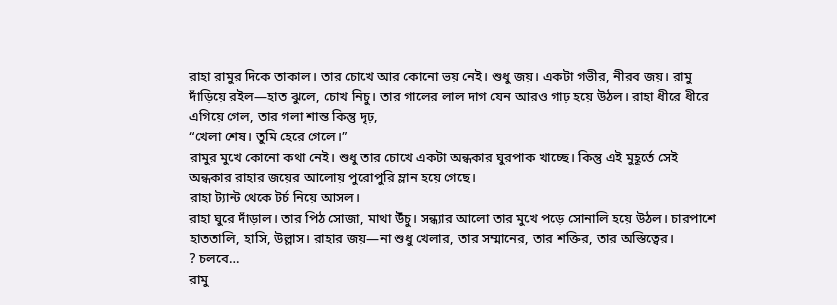রাহা রামুর দিকে তাকাল। তার চোখে আর কোনো ভয় নেই। শুধু জয়। একটা গভীর, নীরব জয়। রামু দাঁড়িয়ে রইল—হাত ঝুলে, চোখ নিচু। তার গালের লাল দাগ যেন আরও গাঢ় হয়ে উঠল। রাহা ধীরে ধীরে এগিয়ে গেল, তার গলা শান্ত কিন্তু দৃঢ়,
“খেলা শেষ। তুমি হেরে গেলে।”
রামুর মুখে কোনো কথা নেই। শুধু তার চোখে একটা অন্ধকার ঘুরপাক খাচ্ছে। কিন্তু এই মুহূর্তে সেই অন্ধকার রাহার জয়ের আলোয় পুরোপুরি ম্লান হয়ে গেছে।
রাহা ট্যান্ট থেকে টর্চ নিয়ে আসল।
রাহা ঘুরে দাঁড়াল। তার পিঠ সোজা, মাথা উঁচু। সন্ধ্যার আলো তার মুখে পড়ে সোনালি হয়ে উঠল। চারপাশে হাততালি, হাসি, উল্লাস। রাহার জয়—না শুধু খেলার, তার সম্মানের, তার শক্তির, তার অস্তিত্বের।
? চলবে…
রামু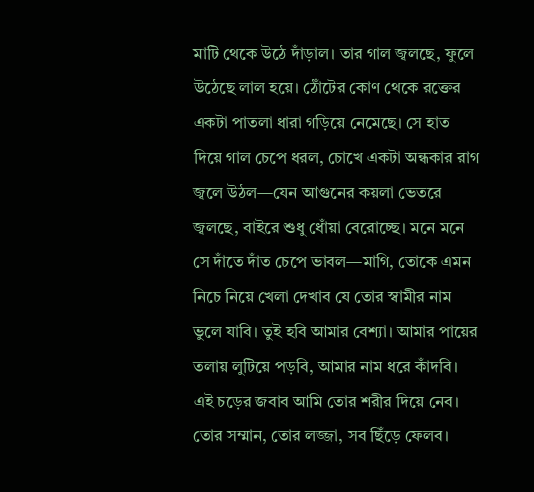মাটি থেকে উঠে দাঁড়াল। তার গাল জ্বলছে, ফুলে উঠেছে লাল হয়ে। ঠোঁটের কোণ থেকে রক্তের একটা পাতলা ধারা গড়িয়ে নেমেছে। সে হাত দিয়ে গাল চেপে ধরল, চোখে একটা অন্ধকার রাগ জ্বলে উঠল—যেন আগুনের কয়লা ভেতরে জ্বলছে, বাইরে শুধু ধোঁয়া বেরোচ্ছে। মনে মনে সে দাঁতে দাঁত চেপে ভাবল—মাগি, তোকে এমন নিচে নিয়ে খেলা দেখাব যে তোর স্বামীর নাম ভুলে যাবি। তুই হবি আমার বেশ্যা। আমার পায়ের তলায় লুটিয়ে পড়বি, আমার নাম ধরে কাঁদবি। এই চড়ের জবাব আমি তোর শরীর দিয়ে নেব। তোর সম্মান, তোর লজ্জা, সব ছিঁড়ে ফেলব।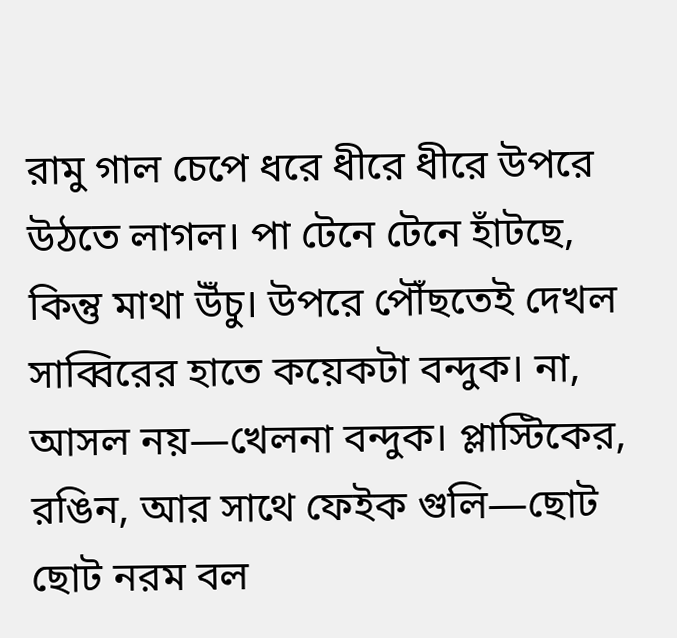রামু গাল চেপে ধরে ধীরে ধীরে উপরে উঠতে লাগল। পা টেনে টেনে হাঁটছে, কিন্তু মাথা উঁচু। উপরে পৌঁছতেই দেখল সাব্বিরের হাতে কয়েকটা বন্দুক। না, আসল নয়—খেলনা বন্দুক। প্লাস্টিকের, রঙিন, আর সাথে ফেইক গুলি—ছোট ছোট নরম বল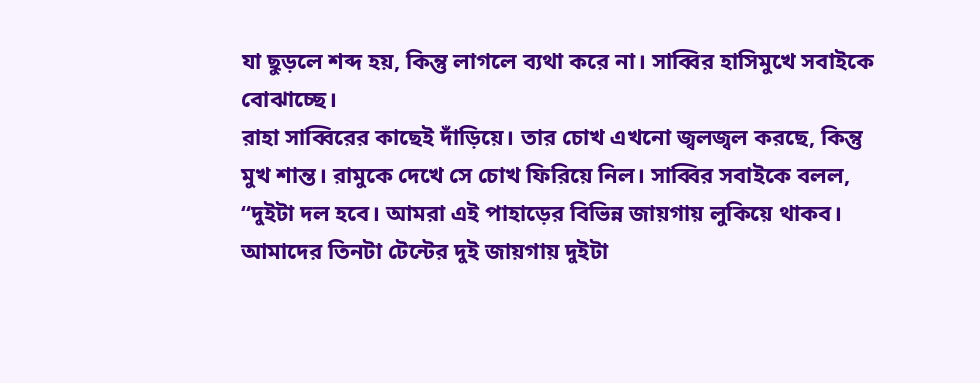যা ছুড়লে শব্দ হয়, কিন্তু লাগলে ব্যথা করে না। সাব্বির হাসিমুখে সবাইকে বোঝাচ্ছে।
রাহা সাব্বিরের কাছেই দাঁড়িয়ে। তার চোখ এখনো জ্বলজ্বল করছে, কিন্তু মুখ শান্ত। রামুকে দেখে সে চোখ ফিরিয়ে নিল। সাব্বির সবাইকে বলল,
“দুইটা দল হবে। আমরা এই পাহাড়ের বিভিন্ন জায়গায় লুকিয়ে থাকব। আমাদের তিনটা টেন্টের দুই জায়গায় দুইটা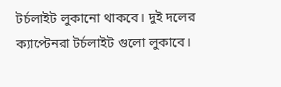টর্চলাইট লুকানো থাকবে। দুই দলের ক্যাপ্টেনরা টর্চলাইট গুলো লুকাবে।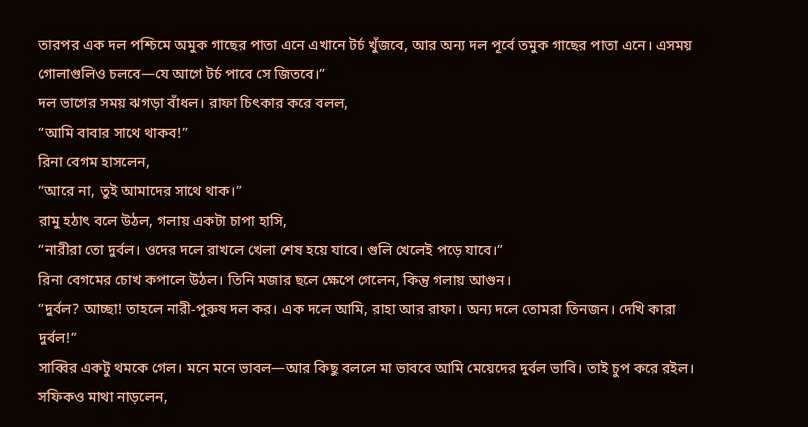তারপর এক দল পশ্চিমে অমুক গাছের পাতা এনে এখানে টর্চ খুঁজবে, আর অন্য দল পূর্বে তমুক গাছের পাতা এনে। এসময় গোলাগুলিও চলবে—যে আগে টর্চ পাবে সে জিতবে।”
দল ভাগের সময় ঝগড়া বাঁধল। রাফা চিৎকার করে বলল,
“আমি বাবার সাথে থাকব!”
রিনা বেগম হাসলেন,
“আরে না, তুই আমাদের সাথে থাক।”
রামু হঠাৎ বলে উঠল, গলায় একটা চাপা হাসি,
“নারীরা তো দুর্বল। ওদের দলে রাখলে খেলা শেষ হয়ে যাবে। গুলি খেলেই পড়ে যাবে।”
রিনা বেগমের চোখ কপালে উঠল। তিনি মজার ছলে ক্ষেপে গেলেন, কিন্তু গলায় আগুন।
“দুর্বল? আচ্ছা! তাহলে নারী-পুরুষ দল কর। এক দলে আমি, রাহা আর রাফা। অন্য দলে তোমরা তিনজন। দেখি কারা দুর্বল!”
সাব্বির একটু থমকে গেল। মনে মনে ভাবল—আর কিছু বললে মা ভাববে আমি মেয়েদের দুর্বল ভাবি। তাই চুপ করে রইল। সফিকও মাথা নাড়লেন,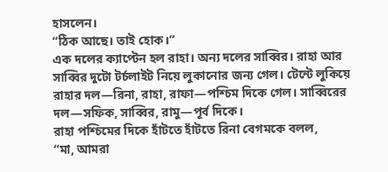হাসলেন।
“ঠিক আছে। তাই হোক।”
এক দলের ক্যাপ্টেন হল রাহা। অন্য দলের সাব্বির। রাহা আর সাব্বির দুটো টর্চলাইট নিয়ে লুকানোর জন্য গেল। টেন্টে লুকিয়ে রাহার দল—রিনা, রাহা, রাফা—পশ্চিম দিকে গেল। সাব্বিরের দল—সফিক, সাব্বির, রামু—পূর্ব দিকে।
রাহা পশ্চিমের দিকে হাঁটতে হাঁটতে রিনা বেগমকে বলল,
“মা, আমরা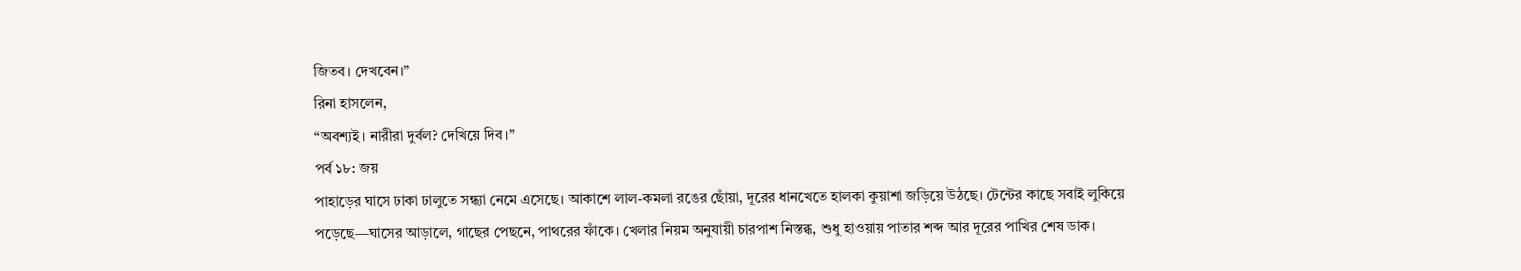জিতব। দেখবেন।”
রিনা হাসলেন,
“অবশ্যই। নারীরা দুর্বল? দেখিয়ে দিব।”
পর্ব ১৮: জয়
পাহাড়ের ঘাসে ঢাকা ঢালুতে সন্ধ্যা নেমে এসেছে। আকাশে লাল-কমলা রঙের ছোঁয়া, দূরের ধানখেতে হালকা কুয়াশা জড়িয়ে উঠছে। টেন্টের কাছে সবাই লুকিয়ে পড়েছে—ঘাসের আড়ালে, গাছের পেছনে, পাথরের ফাঁকে। খেলার নিয়ম অনুযায়ী চারপাশ নিস্তব্ধ, শুধু হাওয়ায় পাতার শব্দ আর দূরের পাখির শেষ ডাক।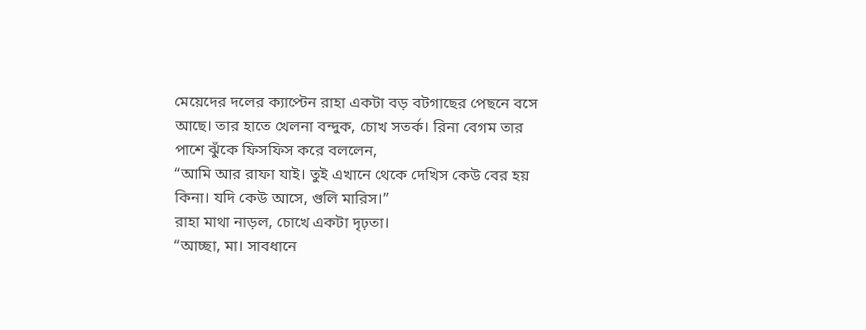মেয়েদের দলের ক্যাপ্টেন রাহা একটা বড় বটগাছের পেছনে বসে আছে। তার হাতে খেলনা বন্দুক, চোখ সতর্ক। রিনা বেগম তার পাশে ঝুঁকে ফিসফিস করে বললেন,
“আমি আর রাফা যাই। তুই এখানে থেকে দেখিস কেউ বের হয় কিনা। যদি কেউ আসে, গুলি মারিস।”
রাহা মাথা নাড়ল, চোখে একটা দৃঢ়তা।
“আচ্ছা, মা। সাবধানে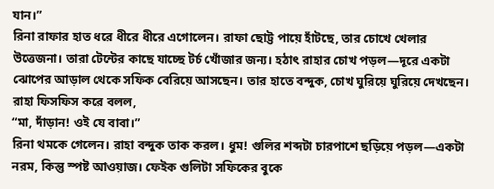যান।”
রিনা রাফার হাত ধরে ধীরে ধীরে এগোলেন। রাফা ছোট্ট পায়ে হাঁটছে, তার চোখে খেলার উত্তেজনা। তারা টেন্টের কাছে যাচ্ছে টর্চ খোঁজার জন্য। হঠাৎ রাহার চোখ পড়ল—দূরে একটা ঝোপের আড়াল থেকে সফিক বেরিয়ে আসছেন। তার হাতে বন্দুক, চোখ ঘুরিয়ে ঘুরিয়ে দেখছেন। রাহা ফিসফিস করে বলল,
“মা, দাঁড়ান! ওই যে বাবা।”
রিনা থমকে গেলেন। রাহা বন্দুক তাক করল। ধুম! গুলির শব্দটা চারপাশে ছড়িয়ে পড়ল—একটা নরম, কিন্তু স্পষ্ট আওয়াজ। ফেইক গুলিটা সফিকের বুকে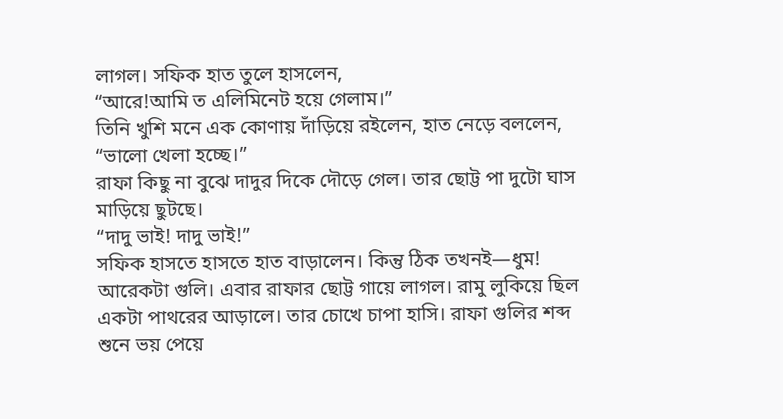লাগল। সফিক হাত তুলে হাসলেন,
“আরে!আমি ত এলিমিনেট হয়ে গেলাম।”
তিনি খুশি মনে এক কোণায় দাঁড়িয়ে রইলেন, হাত নেড়ে বললেন,
“ভালো খেলা হচ্ছে।”
রাফা কিছু না বুঝে দাদুর দিকে দৌড়ে গেল। তার ছোট্ট পা দুটো ঘাস মাড়িয়ে ছুটছে।
“দাদু ভাই! দাদু ভাই!”
সফিক হাসতে হাসতে হাত বাড়ালেন। কিন্তু ঠিক তখনই—ধুম! আরেকটা গুলি। এবার রাফার ছোট্ট গায়ে লাগল। রামু লুকিয়ে ছিল একটা পাথরের আড়ালে। তার চোখে চাপা হাসি। রাফা গুলির শব্দ শুনে ভয় পেয়ে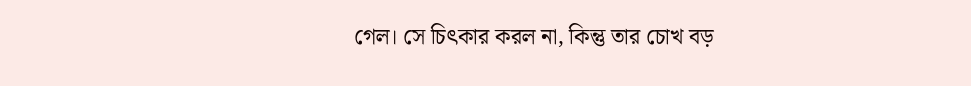গেল। সে চিৎকার করল না, কিন্তু তার চোখ বড়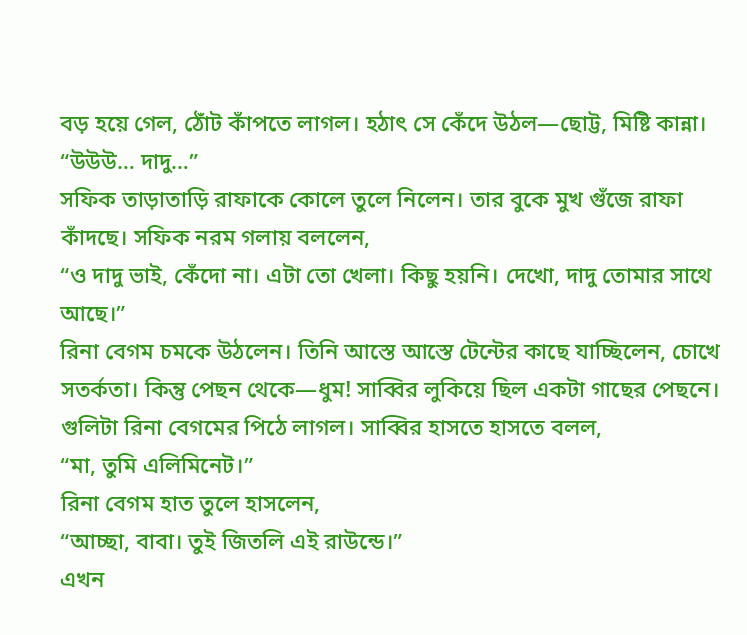বড় হয়ে গেল, ঠোঁট কাঁপতে লাগল। হঠাৎ সে কেঁদে উঠল—ছোট্ট, মিষ্টি কান্না।
“উউউ… দাদু…”
সফিক তাড়াতাড়ি রাফাকে কোলে তুলে নিলেন। তার বুকে মুখ গুঁজে রাফা কাঁদছে। সফিক নরম গলায় বললেন,
“ও দাদু ভাই, কেঁদো না। এটা তো খেলা। কিছু হয়নি। দেখো, দাদু তোমার সাথে আছে।”
রিনা বেগম চমকে উঠলেন। তিনি আস্তে আস্তে টেন্টের কাছে যাচ্ছিলেন, চোখে সতর্কতা। কিন্তু পেছন থেকে—ধুম! সাব্বির লুকিয়ে ছিল একটা গাছের পেছনে। গুলিটা রিনা বেগমের পিঠে লাগল। সাব্বির হাসতে হাসতে বলল,
“মা, তুমি এলিমিনেট।”
রিনা বেগম হাত তুলে হাসলেন,
“আচ্ছা, বাবা। তুই জিতলি এই রাউন্ডে।”
এখন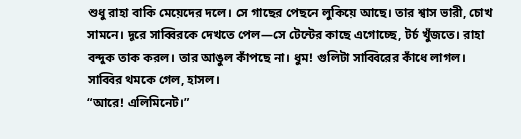শুধু রাহা বাকি মেয়েদের দলে। সে গাছের পেছনে লুকিয়ে আছে। তার শ্বাস ভারী, চোখ সামনে। দূরে সাব্বিরকে দেখতে পেল—সে টেন্টের কাছে এগোচ্ছে, টর্চ খুঁজতে। রাহা বন্দুক তাক করল। তার আঙুল কাঁপছে না। ধুম! গুলিটা সাব্বিরের কাঁধে লাগল। সাব্বির থমকে গেল, হাসল।
“আরে! এলিমিনেট।”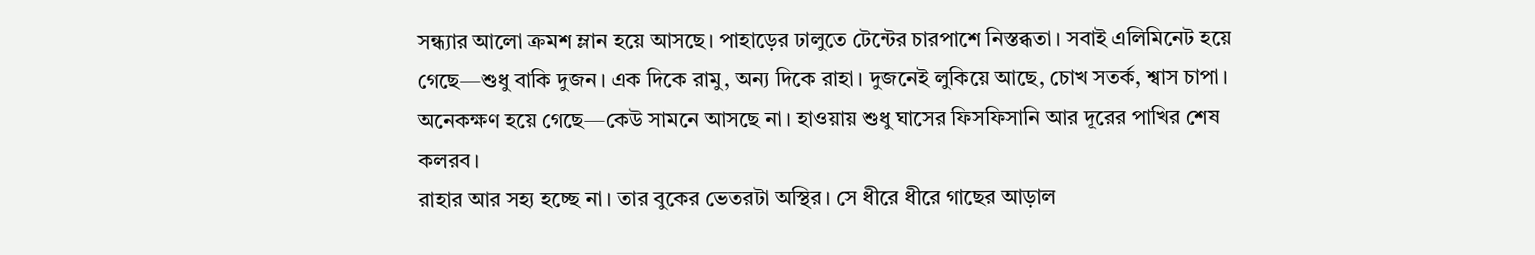সন্ধ্যার আলো ক্রমশ ম্লান হয়ে আসছে। পাহাড়ের ঢালুতে টেন্টের চারপাশে নিস্তব্ধতা। সবাই এলিমিনেট হয়ে গেছে—শুধু বাকি দুজন। এক দিকে রামু, অন্য দিকে রাহা। দুজনেই লুকিয়ে আছে, চোখ সতর্ক, শ্বাস চাপা। অনেকক্ষণ হয়ে গেছে—কেউ সামনে আসছে না। হাওয়ায় শুধু ঘাসের ফিসফিসানি আর দূরের পাখির শেষ কলরব।
রাহার আর সহ্য হচ্ছে না। তার বুকের ভেতরটা অস্থির। সে ধীরে ধীরে গাছের আড়াল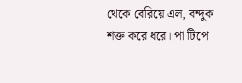থেকে বেরিয়ে এল, বন্দুক শক্ত করে ধরে। পা টিপে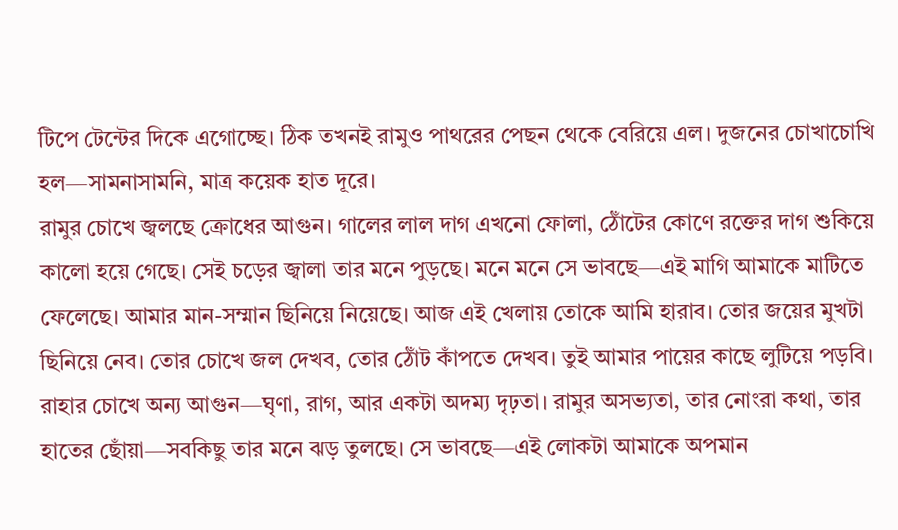টিপে টেন্টের দিকে এগোচ্ছে। ঠিক তখনই রামুও পাথরের পেছন থেকে বেরিয়ে এল। দুজনের চোখাচোখি হল—সামনাসামনি, মাত্র কয়েক হাত দূরে।
রামুর চোখে জ্বলছে ক্রোধের আগুন। গালের লাল দাগ এখনো ফোলা, ঠোঁটের কোণে রক্তের দাগ শুকিয়ে কালো হয়ে গেছে। সেই চড়ের জ্বালা তার মনে পুড়ছে। মনে মনে সে ভাবছে—এই মাগি আমাকে মাটিতে ফেলেছে। আমার মান-সম্মান ছিনিয়ে নিয়েছে। আজ এই খেলায় তোকে আমি হারাব। তোর জয়ের মুখটা ছিনিয়ে নেব। তোর চোখে জল দেখব, তোর ঠোঁট কাঁপতে দেখব। তুই আমার পায়ের কাছে লুটিয়ে পড়বি।
রাহার চোখে অন্য আগুন—ঘৃণা, রাগ, আর একটা অদম্য দৃঢ়তা। রামুর অসভ্যতা, তার নোংরা কথা, তার হাতের ছোঁয়া—সবকিছু তার মনে ঝড় তুলছে। সে ভাবছে—এই লোকটা আমাকে অপমান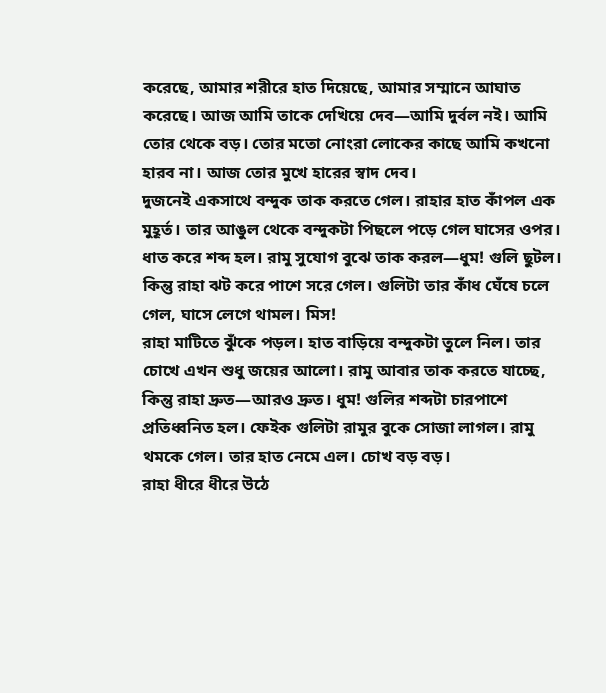করেছে, আমার শরীরে হাত দিয়েছে, আমার সম্মানে আঘাত করেছে। আজ আমি তাকে দেখিয়ে দেব—আমি দুর্বল নই। আমি তোর থেকে বড়। তোর মতো নোংরা লোকের কাছে আমি কখনো হারব না। আজ তোর মুখে হারের স্বাদ দেব।
দুজনেই একসাথে বন্দুক তাক করতে গেল। রাহার হাত কাঁপল এক মুহূর্ত। তার আঙুল থেকে বন্দুকটা পিছলে পড়ে গেল ঘাসের ওপর। ধাত করে শব্দ হল। রামু সুযোগ বুঝে তাক করল—ধুম! গুলি ছুটল। কিন্তু রাহা ঝট করে পাশে সরে গেল। গুলিটা তার কাঁধ ঘেঁষে চলে গেল, ঘাসে লেগে থামল। মিস!
রাহা মাটিতে ঝুঁকে পড়ল। হাত বাড়িয়ে বন্দুকটা তুলে নিল। তার চোখে এখন শুধু জয়ের আলো। রামু আবার তাক করতে যাচ্ছে, কিন্তু রাহা দ্রুত—আরও দ্রুত। ধুম! গুলির শব্দটা চারপাশে প্রতিধ্বনিত হল। ফেইক গুলিটা রামুর বুকে সোজা লাগল। রামু থমকে গেল। তার হাত নেমে এল। চোখ বড় বড়।
রাহা ধীরে ধীরে উঠে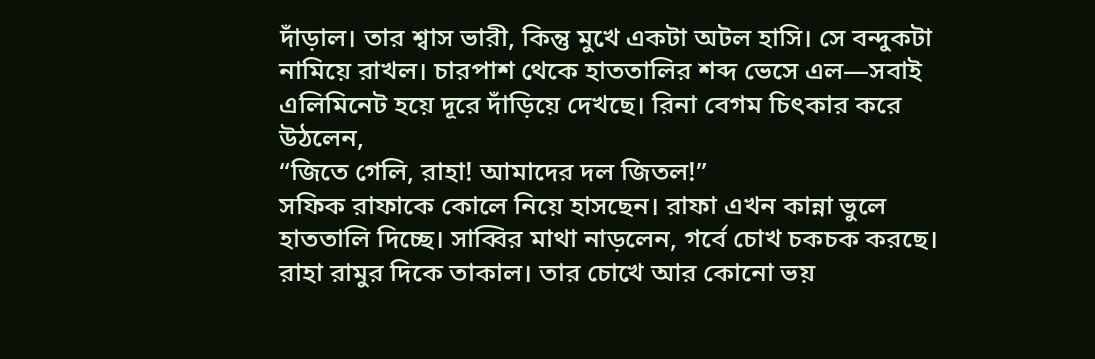দাঁড়াল। তার শ্বাস ভারী, কিন্তু মুখে একটা অটল হাসি। সে বন্দুকটা নামিয়ে রাখল। চারপাশ থেকে হাততালির শব্দ ভেসে এল—সবাই এলিমিনেট হয়ে দূরে দাঁড়িয়ে দেখছে। রিনা বেগম চিৎকার করে উঠলেন,
“জিতে গেলি, রাহা! আমাদের দল জিতল!”
সফিক রাফাকে কোলে নিয়ে হাসছেন। রাফা এখন কান্না ভুলে হাততালি দিচ্ছে। সাব্বির মাথা নাড়লেন, গর্বে চোখ চকচক করছে।
রাহা রামুর দিকে তাকাল। তার চোখে আর কোনো ভয়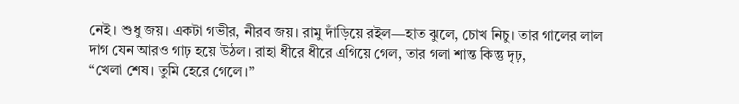নেই। শুধু জয়। একটা গভীর, নীরব জয়। রামু দাঁড়িয়ে রইল—হাত ঝুলে, চোখ নিচু। তার গালের লাল দাগ যেন আরও গাঢ় হয়ে উঠল। রাহা ধীরে ধীরে এগিয়ে গেল, তার গলা শান্ত কিন্তু দৃঢ়,
“খেলা শেষ। তুমি হেরে গেলে।”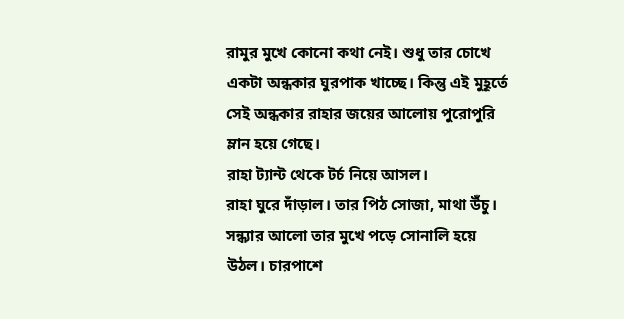রামুর মুখে কোনো কথা নেই। শুধু তার চোখে একটা অন্ধকার ঘুরপাক খাচ্ছে। কিন্তু এই মুহূর্তে সেই অন্ধকার রাহার জয়ের আলোয় পুরোপুরি ম্লান হয়ে গেছে।
রাহা ট্যান্ট থেকে টর্চ নিয়ে আসল।
রাহা ঘুরে দাঁড়াল। তার পিঠ সোজা, মাথা উঁচু। সন্ধ্যার আলো তার মুখে পড়ে সোনালি হয়ে উঠল। চারপাশে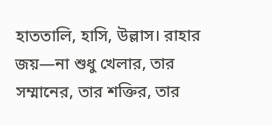হাততালি, হাসি, উল্লাস। রাহার জয়—না শুধু খেলার, তার সম্মানের, তার শক্তির, তার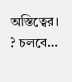অস্তিত্বের।
? চলবে…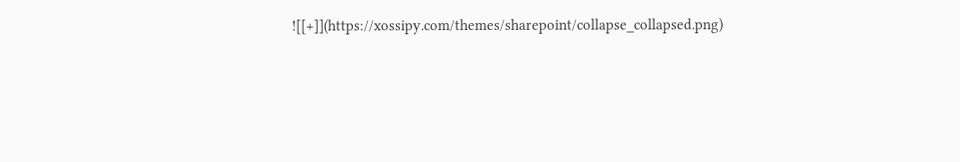![[+]](https://xossipy.com/themes/sharepoint/collapse_collapsed.png)